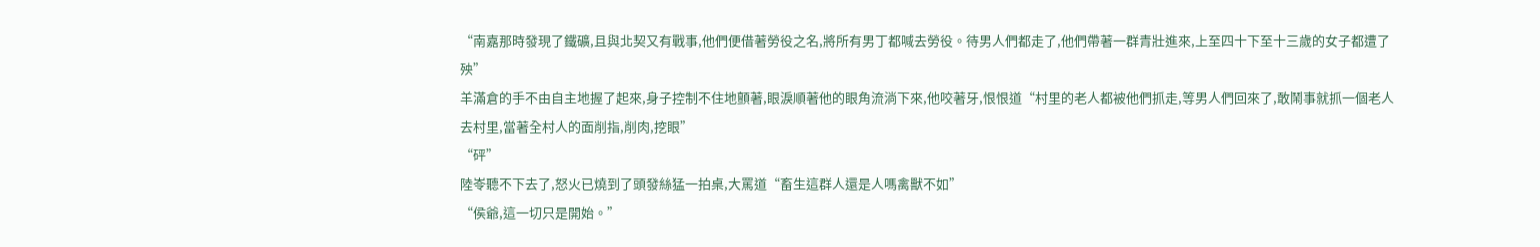“南嘉那時發現了鐵礦,且與北契又有戰事,他們便借著勞役之名,將所有男丁都喊去勞役。待男人們都走了,他們帶著一群青壯進來,上至四十下至十三歲的女子都遭了殃”
羊滿倉的手不由自主地握了起來,身子控制不住地顫著,眼淚順著他的眼角流淌下來,他咬著牙,恨恨道“村里的老人都被他們抓走,等男人們回來了,敢鬧事就抓一個老人去村里,當著全村人的面削指,削肉,挖眼”
“砰”
陸岺聽不下去了,怒火已燒到了頭發絲猛一拍桌,大罵道“畜生這群人還是人嗎禽獸不如”
“侯爺,這一切只是開始。”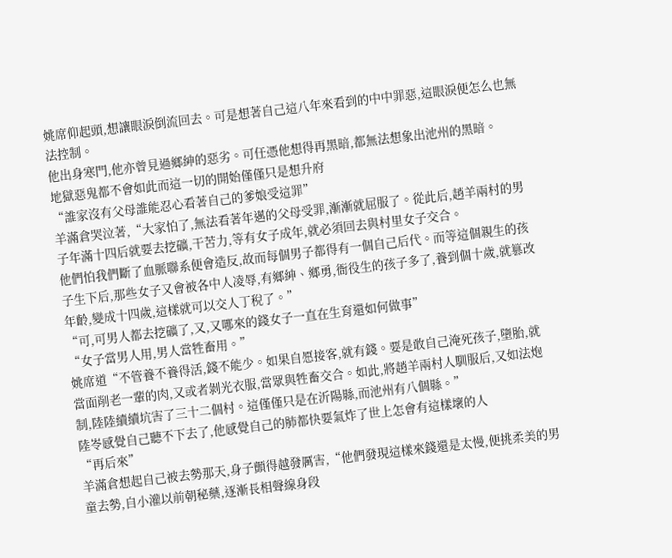姚席仰起頭,想讓眼淚倒流回去。可是想著自己這八年來看到的中中罪惡,這眼淚便怎么也無法控制。
他出身寒門,他亦曾見過鄉紳的惡劣。可任憑他想得再黑暗,都無法想象出池州的黑暗。
地獄惡鬼都不會如此而這一切的開始僅僅只是想升府
“誰家沒有父母誰能忍心看著自己的爹娘受這罪”
羊滿倉哭泣著,“大家怕了,無法看著年邁的父母受罪,漸漸就屈服了。從此后,趙羊兩村的男子年滿十四后就要去挖礦,干苦力,等有女子成年,就必須回去與村里女子交合。
他們怕我們斷了血脈聯系便會造反,故而每個男子都得有一個自己后代。而等這個親生的孩子生下后,那些女子又會被各中人凌辱,有鄉紳、鄉勇,衙役生的孩子多了,養到個十歲,就篡改年齡,變成十四歲,這樣就可以交人丁稅了。”
“可,可男人都去挖礦了,又,又哪來的錢女子一直在生育還如何做事”
“女子當男人用,男人當牲畜用。”
姚席道“不管養不養得活,錢不能少。如果自愿接客,就有錢。要是敢自己淹死孩子,墮胎,就當面削老一輩的肉,又或者剝光衣服,當眾與牲畜交合。如此,將趙羊兩村人馴服后,又如法炮制,陸陸續續坑害了三十二個村。這僅僅只是在沂陽縣,而池州有八個縣。”
陸岺感覺自己聽不下去了,他感覺自己的肺都快要氣炸了世上怎會有這樣壞的人
“再后來”
羊滿倉想起自己被去勢那天,身子顫得越發厲害,“他們發現這樣來錢還是太慢,便挑柔美的男童去勢,自小灌以前朝秘藥,逐漸長相聲線身段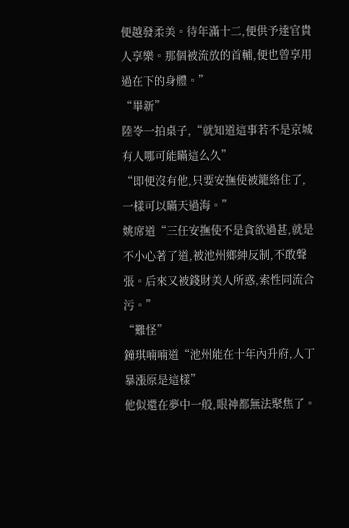便越發柔美。待年滿十二,便供予達官貴人享樂。那個被流放的首輔,便也曾享用過在下的身體。”
“畢新”
陸岺一拍桌子,“就知道這事若不是京城有人哪可能瞞這么久”
“即便沒有他,只要安撫使被籠絡住了,一樣可以瞞天過海。”
姚席道“三任安撫使不是貪欲過甚,就是不小心著了道,被池州鄉紳反制,不敢聲張。后來又被錢財美人所惑,索性同流合污。”
“難怪”
鐘琪喃喃道“池州能在十年內升府,人丁暴漲原是這樣”
他似還在夢中一般,眼神都無法聚焦了。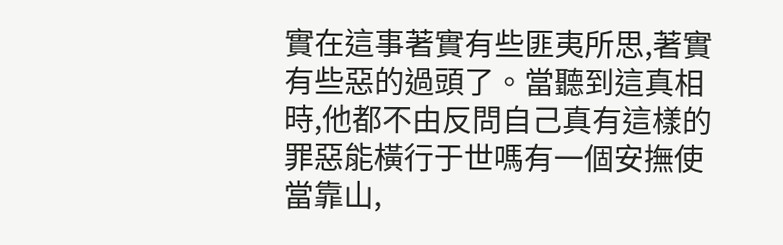實在這事著實有些匪夷所思,著實有些惡的過頭了。當聽到這真相時,他都不由反問自己真有這樣的罪惡能橫行于世嗎有一個安撫使當靠山,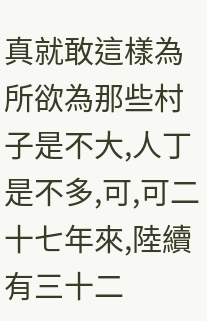真就敢這樣為所欲為那些村子是不大,人丁是不多,可,可二十七年來,陸續有三十二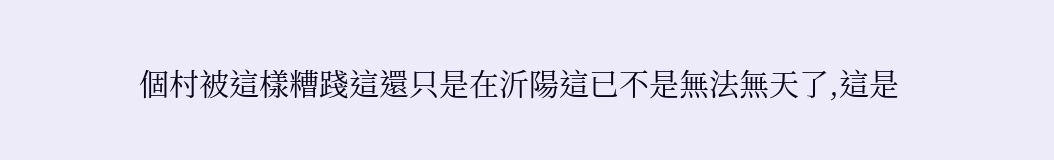個村被這樣糟踐這還只是在沂陽這已不是無法無天了,這是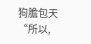狗膽包天
“所以,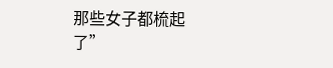那些女子都梳起了”